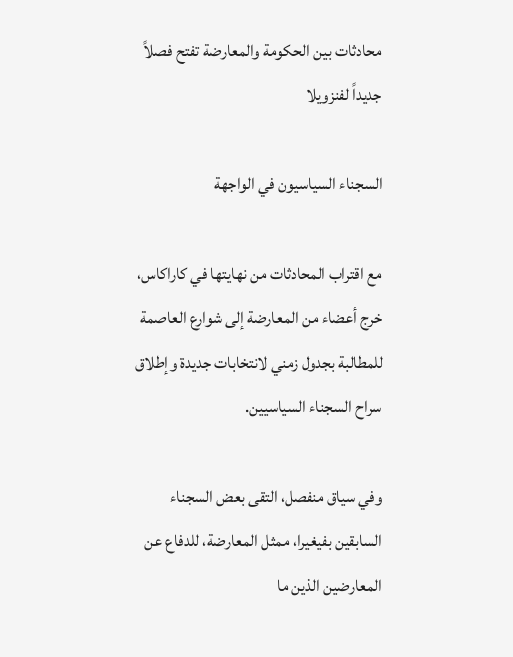محادثات بين الحكومة والمعارضة تفتح فصلاً جديداً لفنزويلا

السجناء السياسيون في الواجهة

مع اقتراب المحادثات من نهايتها في كاراكاس، خرج أعضاء من المعارضة إلى شوارع العاصمة للمطالبة بجدول زمني لانتخابات جديدة وإطلاق سراح السجناء السياسيين.

وفي سياق منفصل، التقى بعض السجناء السابقين بفيغيرا، ممثل المعارضة، للدفاع عن المعارضين الذين ما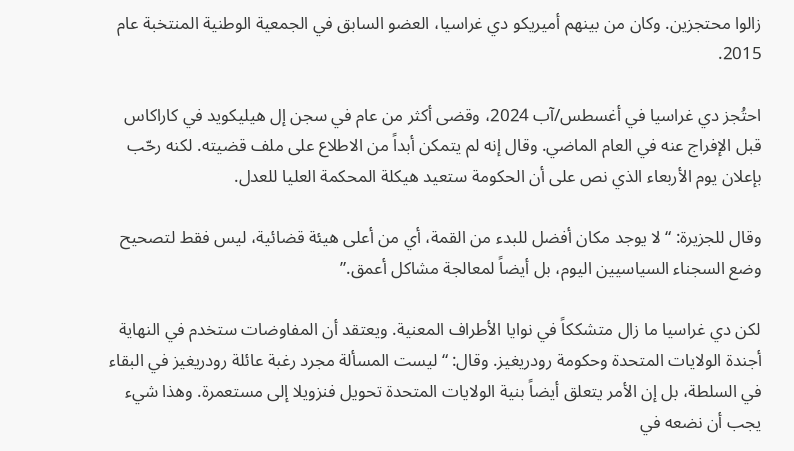زالوا محتجزين. وكان من بينهم أميريكو دي غراسيا، العضو السابق في الجمعية الوطنية المنتخبة عام 2015.

احتُجز دي غراسيا في أغسطس/آب 2024، وقضى أكثر من عام في سجن إل هيليكويد في كاراكاس قبل الإفراج عنه في العام الماضي. وقال إنه لم يتمكن أبداً من الاطلاع على ملف قضيته. لكنه رحّب بإعلان يوم الأربعاء الذي نص على أن الحكومة ستعيد هيكلة المحكمة العليا للعدل.

وقال للجزيرة: “لا يوجد مكان أفضل للبدء من القمة، أي من أعلى هيئة قضائية، ليس فقط لتصحيح وضع السجناء السياسيين اليوم، بل أيضاً لمعالجة مشاكل أعمق.”

لكن دي غراسيا ما زال متشككاً في نوايا الأطراف المعنية. ويعتقد أن المفاوضات ستخدم في النهاية أجندة الولايات المتحدة وحكومة رودريغيز. وقال: “ليست المسألة مجرد رغبة عائلة رودريغيز في البقاء في السلطة، بل إن الأمر يتعلق أيضاً بنية الولايات المتحدة تحويل فنزويلا إلى مستعمرة. وهذا شيء يجب أن نضعه في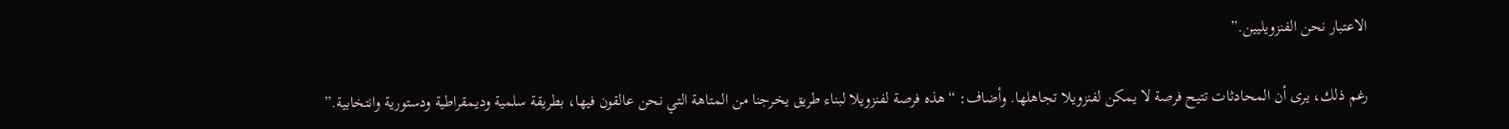الاعتبار نحن الفنزويليين.”

رغم ذلك، يرى أن المحادثات تتيح فرصة لا يمكن لفنزويلا تجاهلها. وأضاف: “هذه فرصة لفنزويلا لبناء طريق يخرجنا من المتاهة التي نحن عالقون فيها، بطريقة سلمية وديمقراطية ودستورية وانتخابية.”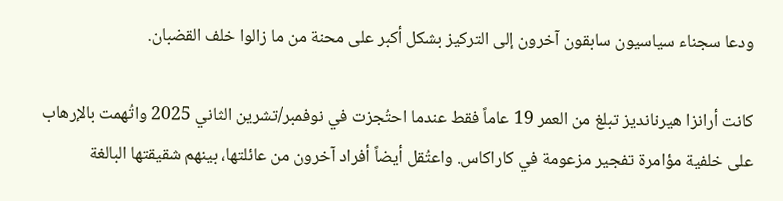ودعا سجناء سياسيون سابقون آخرون إلى التركيز بشكل أكبر على محنة من ما زالوا خلف القضبان.

كانت أرانزا هيرنانديز تبلغ من العمر 19 عاماً فقط عندما احتُجزت في نوفمبر/تشرين الثاني 2025 واتُهمت بالإرهاب على خلفية مؤامرة تفجير مزعومة في كاراكاس. واعتُقل أيضاً أفراد آخرون من عائلتها، بينهم شقيقتها البالغة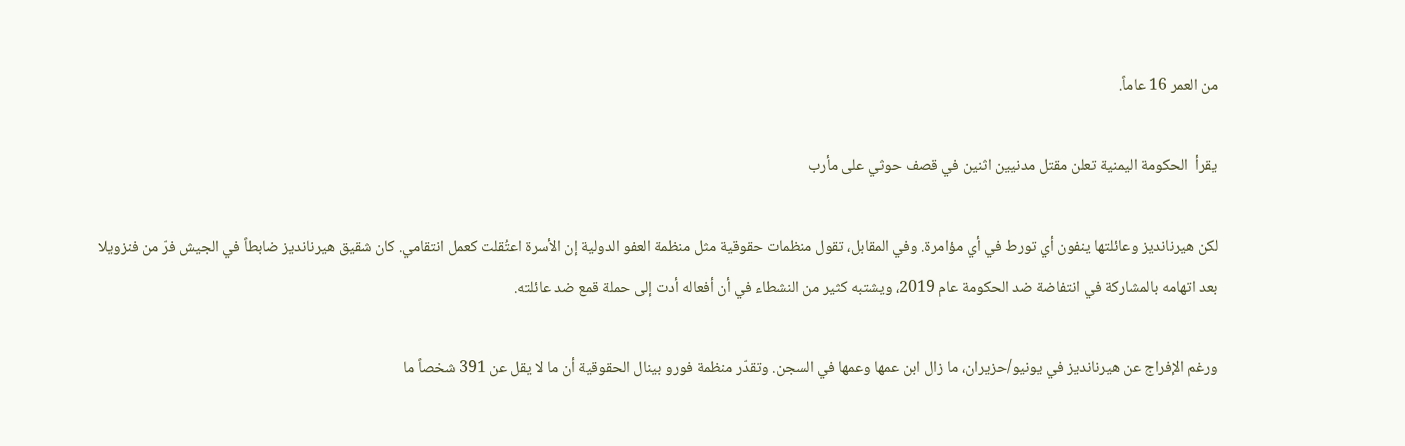من العمر 16 عاماً.

يقرأ  الحكومة اليمنية تعلن مقتل مدنيين اثنين في قصف حوثي على مأرب

لكن هيرنانديز وعائلتها ينفون أي تورط في أي مؤامرة. وفي المقابل، تقول منظمات حقوقية مثل منظمة العفو الدولية إن الأسرة اعتُقلت كعمل انتقامي. كان شقيق هيرنانديز ضابطاً في الجيش فرّ من فنزويلا بعد اتهامه بالمشاركة في انتفاضة ضد الحكومة عام 2019، ويشتبه كثير من النشطاء في أن أفعاله أدت إلى حملة قمع ضد عائلته.

ورغم الإفراج عن هيرنانديز في يونيو/حزيران، ما زال ابن عمها وعمها في السجن. وتقدّر منظمة فورو بينال الحقوقية أن ما لا يقل عن 391 شخصاً ما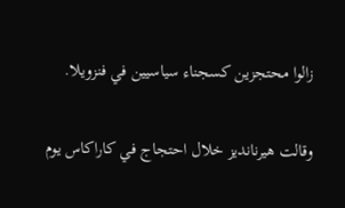زالوا محتجزين كسجناء سياسيين في فنزويلا.

وقالت هيرنانديز خلال احتجاج في كاراكاس يوم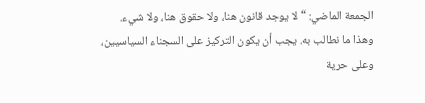الجمعة الماضي: “لا يوجد قانون هنا، ولا حقوق هنا، ولا شيء. وهذا ما نطالب به. يجب أن يكون التركيز على السجناء السياسيين، وعلى حرية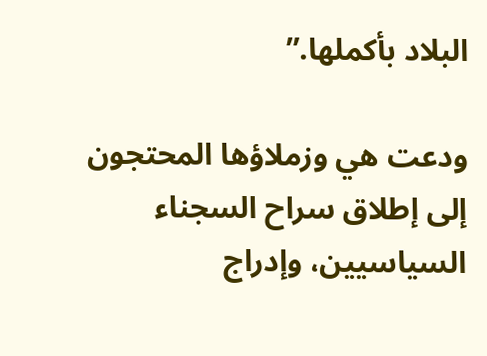البلاد بأكملها.”

ودعت هي وزملاؤها المحتجون إلى إطلاق سراح السجناء السياسيين، وإدراج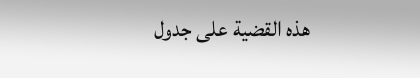هذه القضية على جدول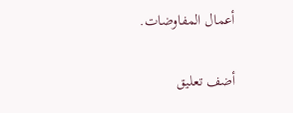أعمال المفاوضات.

أضف تعليق